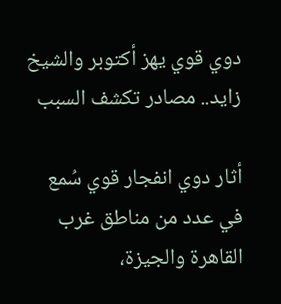دوي قوي يهز أكتوبر والشيخ زايد.. مصادر تكشف السبب

أثار دوي انفجار قوي سُمع في عدد من مناطق غرب القاهرة والجيزة،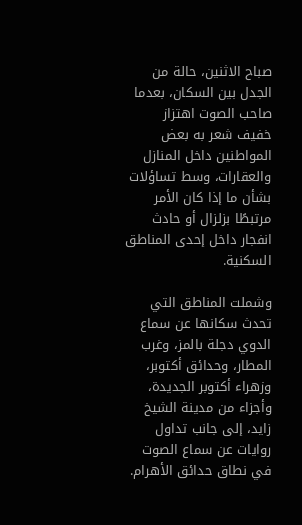صباح الاثنين، حالة من الجدل بين السكان، بعدما صاحب الصوت اهتزاز خفيف شعر به بعض المواطنين داخل المنازل والعقارات، وسط تساؤلات بشأن ما إذا كان الأمر مرتبطًا بزلزال أو حادث انفجار داخل إحدى المناطق السكنية.

وشملت المناطق التي تحدث سكانها عن سماع الدوي دجلة بالمز، وغرب المطار، وحدائق أكتوبر، وزهراء أكتوبر الجديدة، وأجزاء من مدينة الشيخ زايد، إلى جانب تداول روايات عن سماع الصوت في نطاق حدائق الأهرام.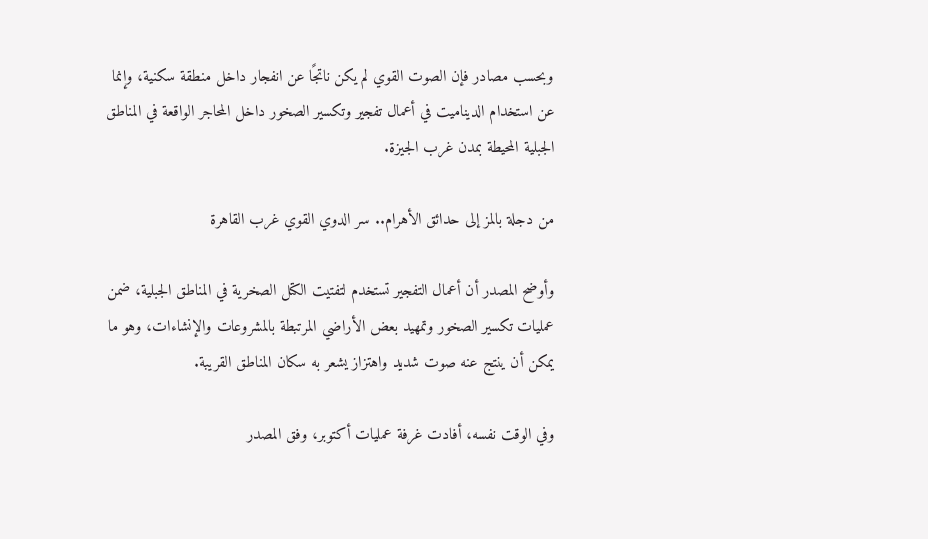وبحسب مصادر فإن الصوت القوي لم يكن ناتجًا عن انفجار داخل منطقة سكنية، وإنما عن استخدام الديناميت في أعمال تفجير وتكسير الصخور داخل المحاجر الواقعة في المناطق الجبلية المحيطة بمدن غرب الجيزة.

من دجلة بالمز إلى حدائق الأهرام.. سر الدوي القوي غرب القاهرة

وأوضح المصدر أن أعمال التفجير تستخدم لتفتيت الكتل الصخرية في المناطق الجبلية، ضمن عمليات تكسير الصخور وتمهيد بعض الأراضي المرتبطة بالمشروعات والإنشاءات، وهو ما يمكن أن ينتج عنه صوت شديد واهتزاز يشعر به سكان المناطق القريبة.

وفي الوقت نفسه، أفادت غرفة عمليات أكتوبر، وفق المصدر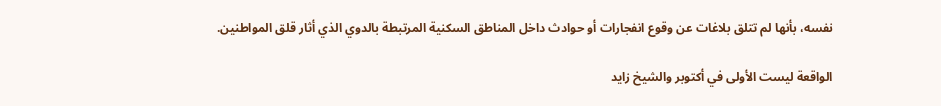نفسه، بأنها لم تتلق بلاغات عن وقوع انفجارات أو حوادث داخل المناطق السكنية المرتبطة بالدوي الذي أثار قلق المواطنين.

الواقعة ليست الأولى في أكتوبر والشيخ زايد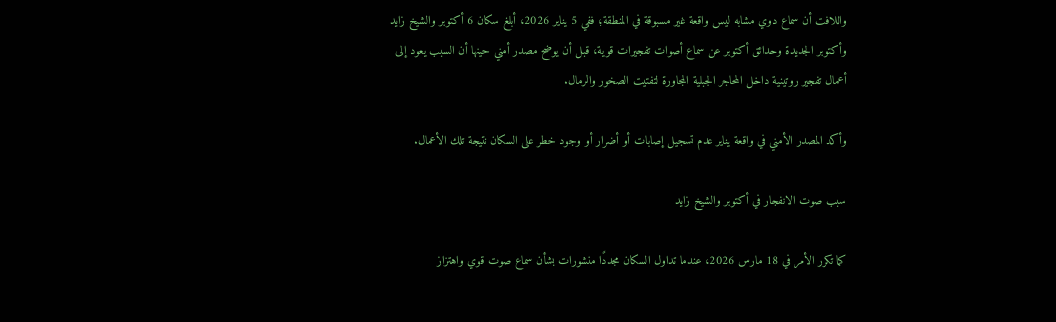واللافت أن سماع دوي مشابه ليس واقعة غير مسبوقة في المنطقة؛ ففي 5 يناير 2026، أبلغ سكان 6 أكتوبر والشيخ زايد وأكتوبر الجديدة وحدائق أكتوبر عن سماع أصوات تفجيرات قوية، قبل أن يوضح مصدر أمني حينها أن السبب يعود إلى أعمال تفجير روتينية داخل المحاجر الجبلية المجاورة لتفتيت الصخور والرمال.

وأكد المصدر الأمني في واقعة يناير عدم تسجيل إصابات أو أضرار أو وجود خطر على السكان نتيجة تلك الأعمال.

سبب صوت الانفجار في أكتوبر والشيخ زايد

كما تكرر الأمر في 18 مارس 2026، عندما تداول السكان مجددًا منشورات بشأن سماع صوت قوي واهتزاز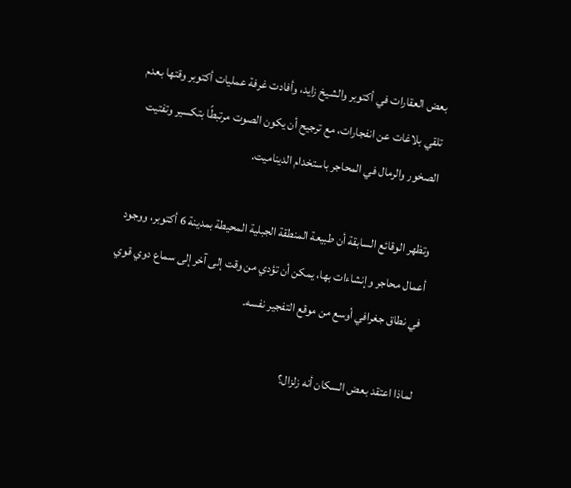بعض العقارات في أكتوبر والشيخ زايد، وأفادت غرفة عمليات أكتوبر وقتها بعدم تلقي بلاغات عن انفجارات، مع ترجيح أن يكون الصوت مرتبطًا بتكسير وتفتيت الصخور والرمال في المحاجر باستخدام الديناميت.

وتظهر الوقائع السابقة أن طبيعة المنطقة الجبلية المحيطة بمدينة 6 أكتوبر، ووجود أعمال محاجر وإنشاءات بها، يمكن أن تؤدي من وقت إلى آخر إلى سماع دوي قوي في نطاق جغرافي أوسع من موقع التفجير نفسه.

لماذا اعتقد بعض السكان أنه زلزال؟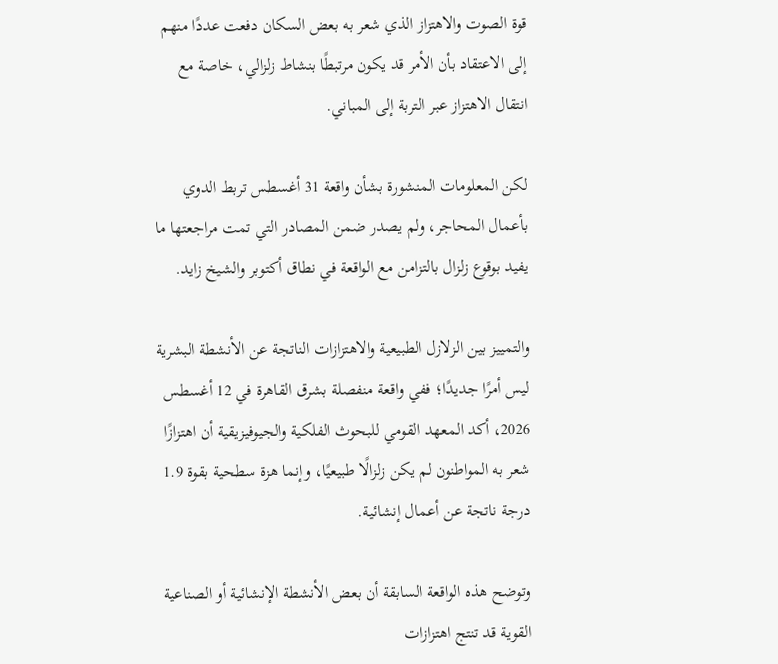قوة الصوت والاهتزاز الذي شعر به بعض السكان دفعت عددًا منهم إلى الاعتقاد بأن الأمر قد يكون مرتبطًا بنشاط زلزالي، خاصة مع انتقال الاهتزاز عبر التربة إلى المباني.

لكن المعلومات المنشورة بشأن واقعة 31 أغسطس تربط الدوي بأعمال المحاجر، ولم يصدر ضمن المصادر التي تمت مراجعتها ما يفيد بوقوع زلزال بالتزامن مع الواقعة في نطاق أكتوبر والشيخ زايد.

والتمييز بين الزلازل الطبيعية والاهتزازات الناتجة عن الأنشطة البشرية ليس أمرًا جديدًا؛ ففي واقعة منفصلة بشرق القاهرة في 12 أغسطس 2026، أكد المعهد القومي للبحوث الفلكية والجيوفيزيقية أن اهتزازًا شعر به المواطنون لم يكن زلزالًا طبيعيًا، وإنما هزة سطحية بقوة 1.9 درجة ناتجة عن أعمال إنشائية.

وتوضح هذه الواقعة السابقة أن بعض الأنشطة الإنشائية أو الصناعية القوية قد تنتج اهتزازات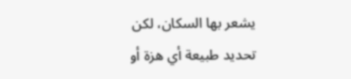يشعر بها السكان، لكن تحديد طبيعة أي هزة أو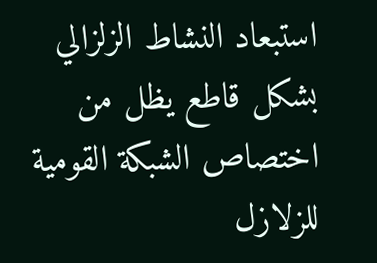استبعاد النشاط الزلزالي بشكل قاطع يظل من اختصاص الشبكة القومية للزلازل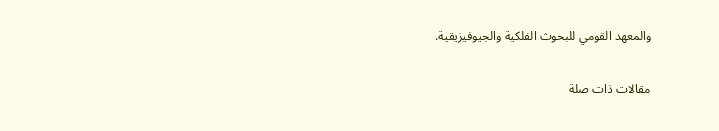والمعهد القومي للبحوث الفلكية والجيوفيزيقية.

مقالات ذات صلة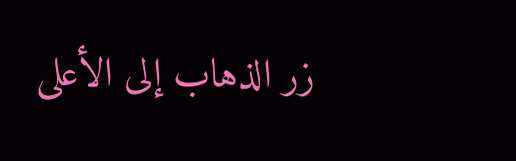زر الذهاب إلى الأعلى